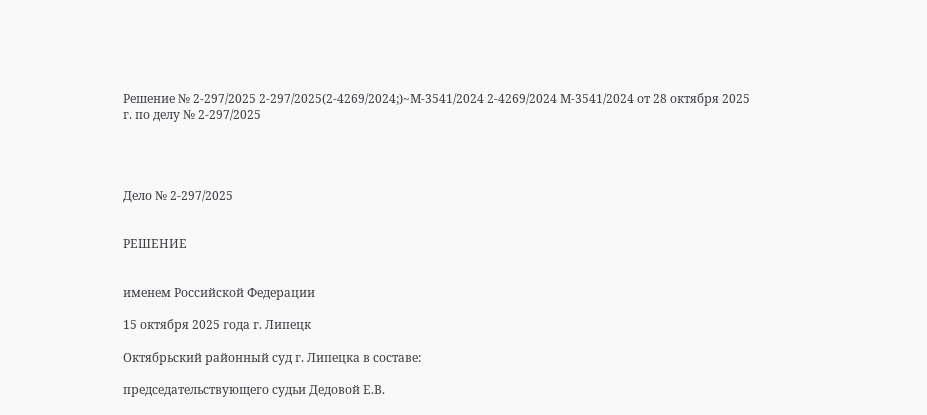Решение № 2-297/2025 2-297/2025(2-4269/2024;)~М-3541/2024 2-4269/2024 М-3541/2024 от 28 октября 2025 г. по делу № 2-297/2025




Дело № 2-297/2025


РЕШЕНИЕ


именем Российской Федерации

15 октября 2025 года г. Липецк

Октябрьский районный суд г. Липецка в составе:

председательствующего судьи Дедовой Е.В.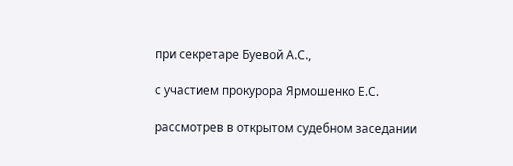при секретаре Буевой А.С.,

с участием прокурора Ярмошенко Е.С.

рассмотрев в открытом судебном заседании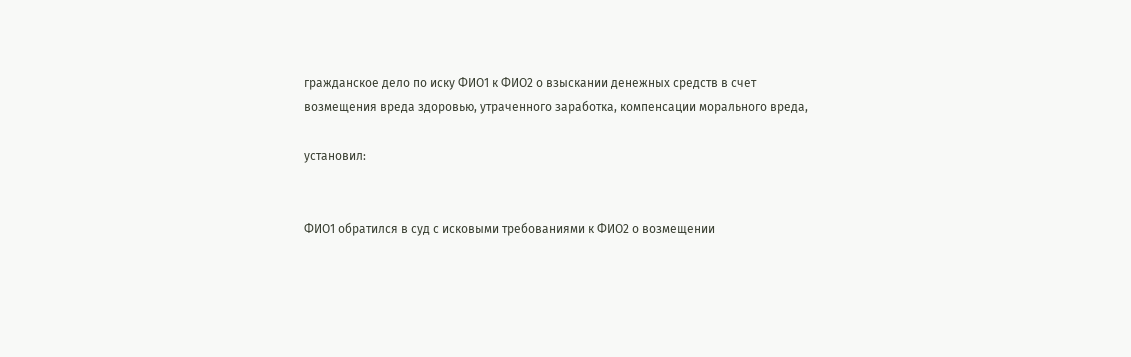гражданское дело по иску ФИО1 к ФИО2 о взыскании денежных средств в счет возмещения вреда здоровью, утраченного заработка, компенсации морального вреда,

установил:


ФИО1 обратился в суд с исковыми требованиями к ФИО2 о возмещении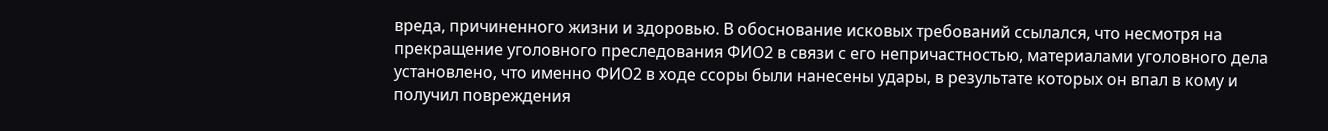вреда, причиненного жизни и здоровью. В обоснование исковых требований ссылался, что несмотря на прекращение уголовного преследования ФИО2 в связи с его непричастностью, материалами уголовного дела установлено, что именно ФИО2 в ходе ссоры были нанесены удары, в результате которых он впал в кому и получил повреждения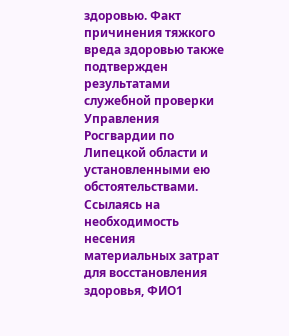здоровью. Факт причинения тяжкого вреда здоровью также подтвержден результатами служебной проверки Управления Росгвардии по Липецкой области и установленными ею обстоятельствами. Ссылаясь на необходимость несения материальных затрат для восстановления здоровья, ФИО1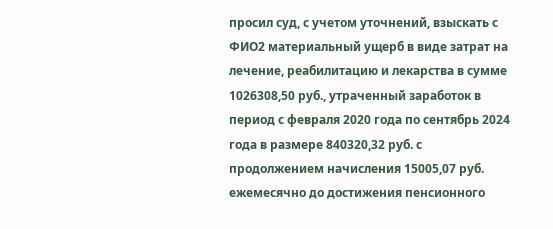просил суд, с учетом уточнений, взыскать с ФИО2 материальный ущерб в виде затрат на лечение, реабилитацию и лекарства в сумме 1026308,50 руб., утраченный заработок в период с февраля 2020 года по сентябрь 2024 года в размере 840320,32 руб. с продолжением начисления 15005,07 руб. ежемесячно до достижения пенсионного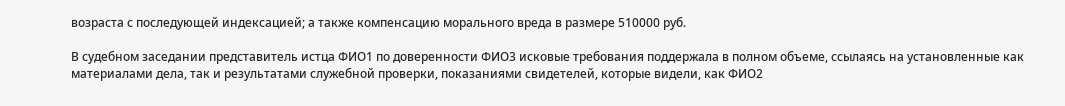возраста с последующей индексацией; а также компенсацию морального вреда в размере 510000 руб.

В судебном заседании представитель истца ФИО1 по доверенности ФИО3 исковые требования поддержала в полном объеме, ссылаясь на установленные как материалами дела, так и результатами служебной проверки, показаниями свидетелей, которые видели, как ФИО2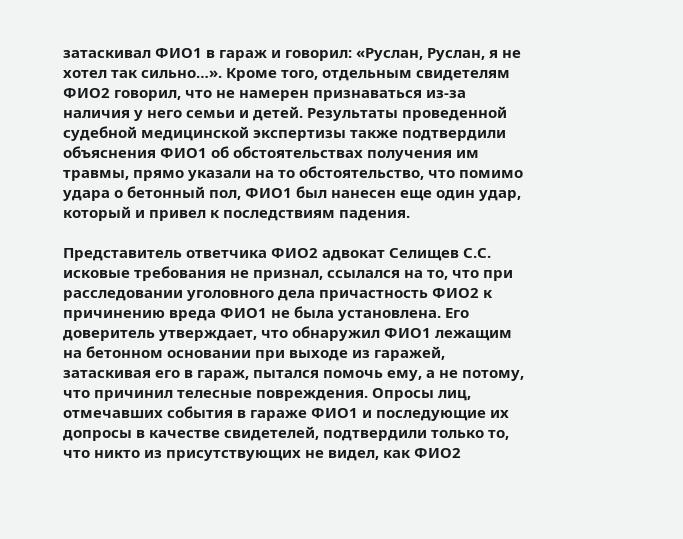затаскивал ФИО1 в гараж и говорил: «Руслан, Руслан, я не хотел так сильно…». Кроме того, отдельным свидетелям ФИО2 говорил, что не намерен признаваться из-за наличия у него семьи и детей. Результаты проведенной судебной медицинской экспертизы также подтвердили объяснения ФИО1 об обстоятельствах получения им травмы, прямо указали на то обстоятельство, что помимо удара о бетонный пол, ФИО1 был нанесен еще один удар, который и привел к последствиям падения.

Представитель ответчика ФИО2 адвокат Селищев С.С. исковые требования не признал, ссылался на то, что при расследовании уголовного дела причастность ФИО2 к причинению вреда ФИО1 не была установлена. Его доверитель утверждает, что обнаружил ФИО1 лежащим на бетонном основании при выходе из гаражей, затаскивая его в гараж, пытался помочь ему, а не потому, что причинил телесные повреждения. Опросы лиц, отмечавших события в гараже ФИО1 и последующие их допросы в качестве свидетелей, подтвердили только то, что никто из присутствующих не видел, как ФИО2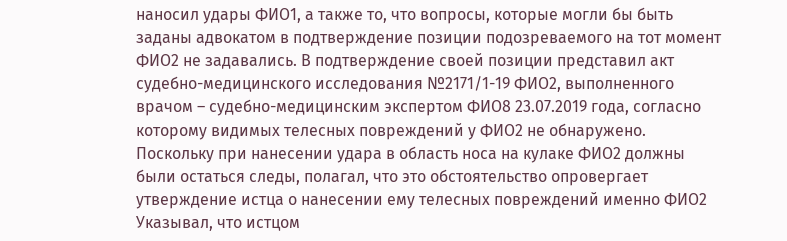наносил удары ФИО1, а также то, что вопросы, которые могли бы быть заданы адвокатом в подтверждение позиции подозреваемого на тот момент ФИО2 не задавались. В подтверждение своей позиции представил акт судебно-медицинского исследования №2171/1-19 ФИО2, выполненного врачом – судебно-медицинским экспертом ФИО8 23.07.2019 года, согласно которому видимых телесных повреждений у ФИО2 не обнаружено. Поскольку при нанесении удара в область носа на кулаке ФИО2 должны были остаться следы, полагал, что это обстоятельство опровергает утверждение истца о нанесении ему телесных повреждений именно ФИО2 Указывал, что истцом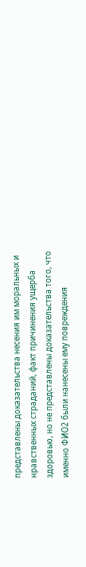представлены доказательства несения им моральных и нравственных страданий, факт причинения ущерба здоровью, но не представлены доказательства того, что именно ФИО2 были нанесены ему повреждения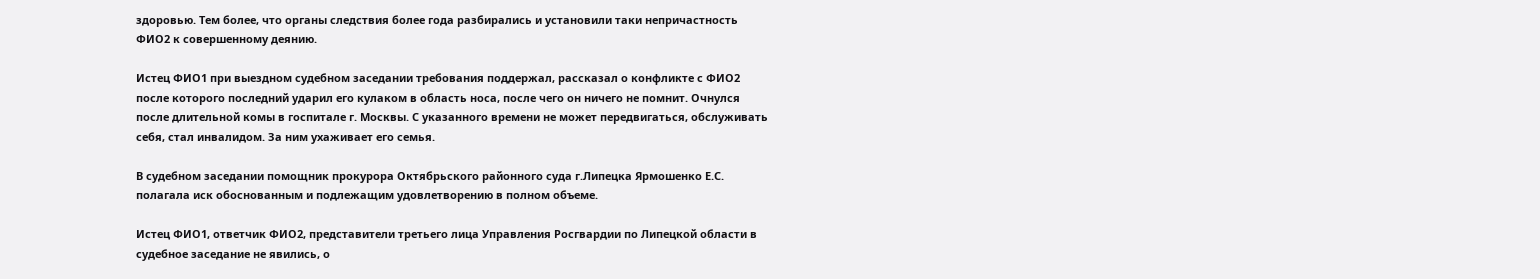здоровью. Тем более, что органы следствия более года разбирались и установили таки непричастность ФИО2 к совершенному деянию.

Истец ФИО1 при выездном судебном заседании требования поддержал, рассказал о конфликте с ФИО2 после которого последний ударил его кулаком в область носа, после чего он ничего не помнит. Очнулся после длительной комы в госпитале г. Москвы. С указанного времени не может передвигаться, обслуживать себя, стал инвалидом. За ним ухаживает его семья.

В судебном заседании помощник прокурора Октябрьского районного суда г.Липецка Ярмошенко Е.С. полагала иск обоснованным и подлежащим удовлетворению в полном объеме.

Истец ФИО1, ответчик ФИО2, представители третьего лица Управления Росгвардии по Липецкой области в судебное заседание не явились, о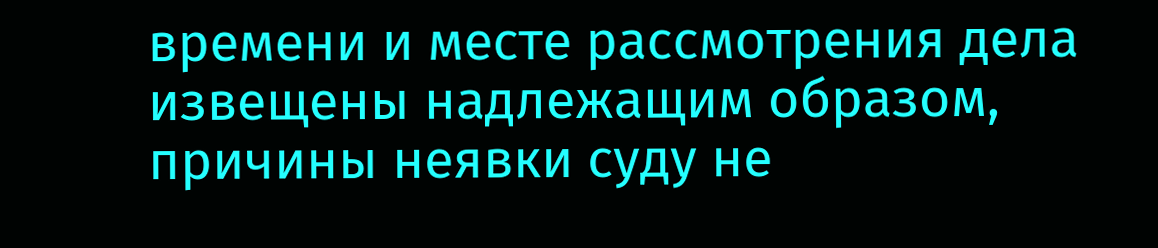времени и месте рассмотрения дела извещены надлежащим образом, причины неявки суду не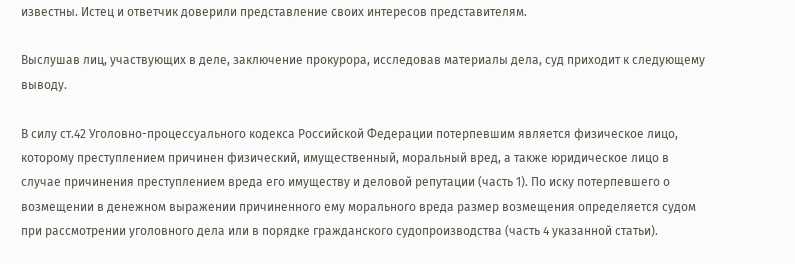известны. Истец и ответчик доверили представление своих интересов представителям.

Выслушав лиц, участвующих в деле, заключение прокурора, исследовав материалы дела, суд приходит к следующему выводу.

В силу ст.42 Уголовно-процессуального кодекса Российской Федерации потерпевшим является физическое лицо, которому преступлением причинен физический, имущественный, моральный вред, а также юридическое лицо в случае причинения преступлением вреда его имуществу и деловой репутации (часть 1). По иску потерпевшего о возмещении в денежном выражении причиненного ему морального вреда размер возмещения определяется судом при рассмотрении уголовного дела или в порядке гражданского судопроизводства (часть 4 указанной статьи).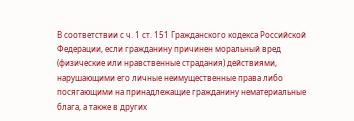В соответствии с ч. 1 ст. 151 Гражданского кодекса Российской Федерации, если гражданину причинен моральный вред (физические или нравственные страдания) действиями, нарушающими его личные неимущественные права либо посягающими на принадлежащие гражданину нематериальные блага, а также в других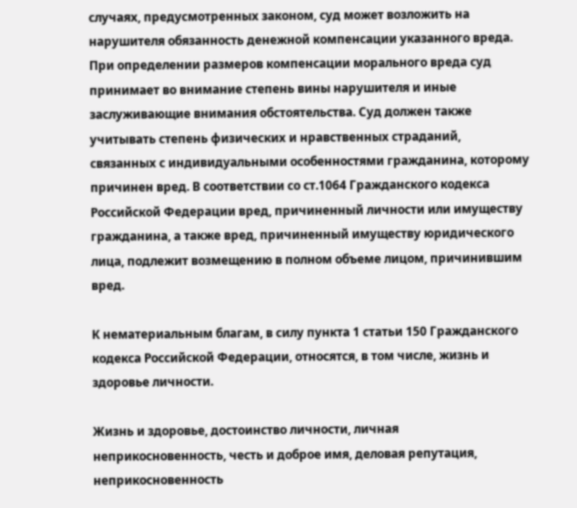случаях, предусмотренных законом, суд может возложить на нарушителя обязанность денежной компенсации указанного вреда. При определении размеров компенсации морального вреда суд принимает во внимание степень вины нарушителя и иные заслуживающие внимания обстоятельства. Суд должен также учитывать степень физических и нравственных страданий, связанных с индивидуальными особенностями гражданина, которому причинен вред. В соответствии со ст.1064 Гражданского кодекса Российской Федерации вред, причиненный личности или имуществу гражданина, а также вред, причиненный имуществу юридического лица, подлежит возмещению в полном объеме лицом, причинившим вред.

К нематериальным благам, в силу пункта 1 статьи 150 Гражданского кодекса Российской Федерации, относятся, в том числе, жизнь и здоровье личности.

Жизнь и здоровье, достоинство личности, личная неприкосновенность, честь и доброе имя, деловая репутация, неприкосновенность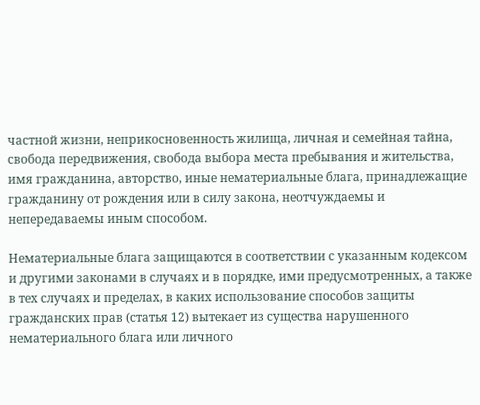частной жизни, неприкосновенность жилища, личная и семейная тайна, свобода передвижения, свобода выбора места пребывания и жительства, имя гражданина, авторство, иные нематериальные блага, принадлежащие гражданину от рождения или в силу закона, неотчуждаемы и непередаваемы иным способом.

Нематериальные блага защищаются в соответствии с указанным кодексом и другими законами в случаях и в порядке, ими предусмотренных, а также в тех случаях и пределах, в каких использование способов защиты гражданских прав (статья 12) вытекает из существа нарушенного нематериального блага или личного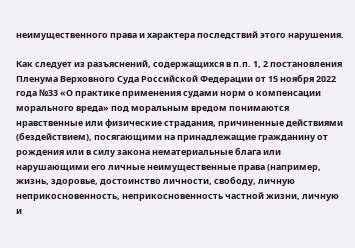неимущественного права и характера последствий этого нарушения.

Как следует из разъяснений, содержащихся в п.п. 1, 2 постановления Пленума Верховного Суда Российской Федерации от 15 ноября 2022 года №33 «О практике применения судами норм о компенсации морального вреда» под моральным вредом понимаются нравственные или физические страдания, причиненные действиями (бездействием), посягающими на принадлежащие гражданину от рождения или в силу закона нематериальные блага или нарушающими его личные неимущественные права (например, жизнь, здоровье, достоинство личности, свободу, личную неприкосновенность, неприкосновенность частной жизни, личную и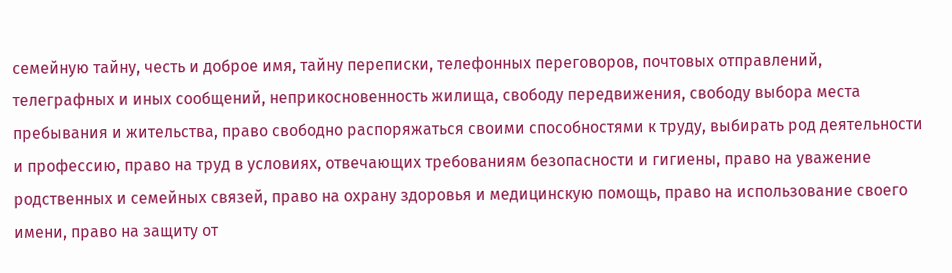семейную тайну, честь и доброе имя, тайну переписки, телефонных переговоров, почтовых отправлений, телеграфных и иных сообщений, неприкосновенность жилища, свободу передвижения, свободу выбора места пребывания и жительства, право свободно распоряжаться своими способностями к труду, выбирать род деятельности и профессию, право на труд в условиях, отвечающих требованиям безопасности и гигиены, право на уважение родственных и семейных связей, право на охрану здоровья и медицинскую помощь, право на использование своего имени, право на защиту от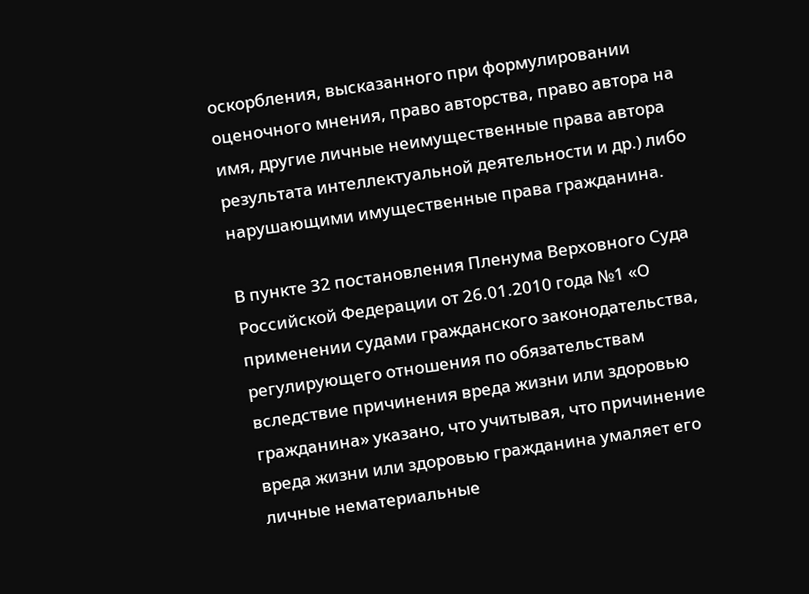оскорбления, высказанного при формулировании оценочного мнения, право авторства, право автора на имя, другие личные неимущественные права автора результата интеллектуальной деятельности и др.) либо нарушающими имущественные права гражданина.

В пункте 32 постановления Пленума Верховного Суда Российской Федерации от 26.01.2010 года №1 «О применении судами гражданского законодательства, регулирующего отношения по обязательствам вследствие причинения вреда жизни или здоровью гражданина» указано, что учитывая, что причинение вреда жизни или здоровью гражданина умаляет его личные нематериальные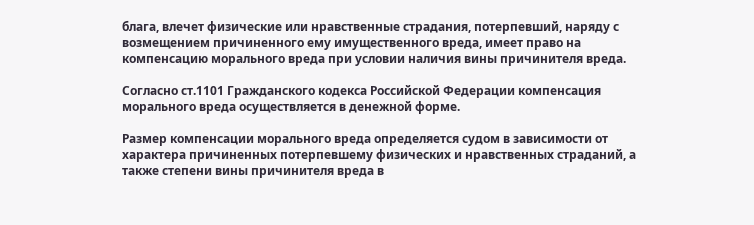блага, влечет физические или нравственные страдания, потерпевший, наряду с возмещением причиненного ему имущественного вреда, имеет право на компенсацию морального вреда при условии наличия вины причинителя вреда.

Согласно ст.1101 Гражданского кодекса Российской Федерации компенсация морального вреда осуществляется в денежной форме.

Размер компенсации морального вреда определяется судом в зависимости от характера причиненных потерпевшему физических и нравственных страданий, а также степени вины причинителя вреда в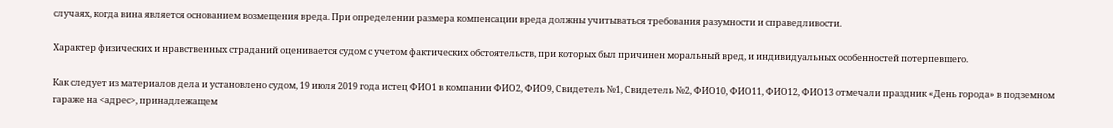случаях, когда вина является основанием возмещения вреда. При определении размера компенсации вреда должны учитываться требования разумности и справедливости.

Характер физических и нравственных страданий оценивается судом с учетом фактических обстоятельств, при которых был причинен моральный вред, и индивидуальных особенностей потерпевшего.

Как следует из материалов дела и установлено судом, 19 июля 2019 года истец ФИО1 в компании ФИО2, ФИО9, Свидетель №1, Свидетель №2, ФИО10, ФИО11, ФИО12, ФИО13 отмечали праздник «День города» в подземном гараже на <адрес>, принадлежащем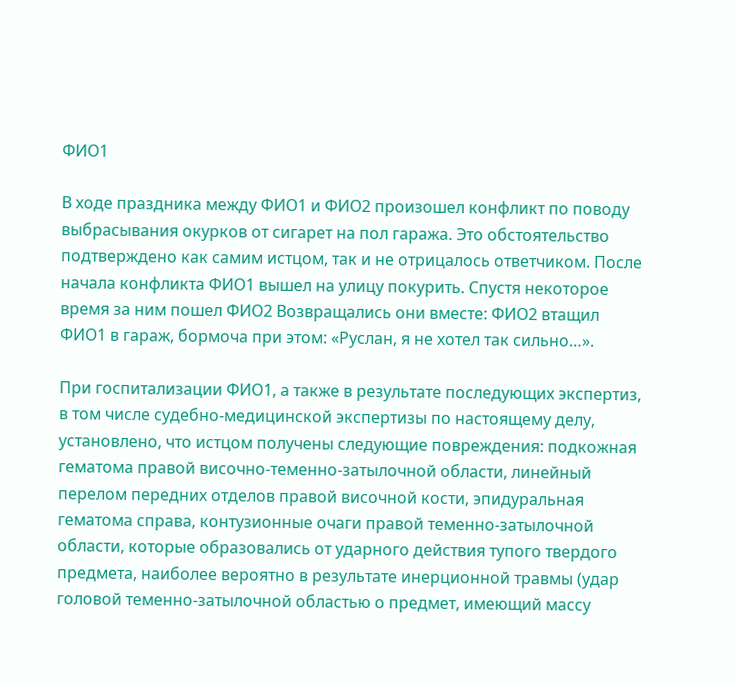ФИО1

В ходе праздника между ФИО1 и ФИО2 произошел конфликт по поводу выбрасывания окурков от сигарет на пол гаража. Это обстоятельство подтверждено как самим истцом, так и не отрицалось ответчиком. После начала конфликта ФИО1 вышел на улицу покурить. Спустя некоторое время за ним пошел ФИО2 Возвращались они вместе: ФИО2 втащил ФИО1 в гараж, бормоча при этом: «Руслан, я не хотел так сильно…».

При госпитализации ФИО1, а также в результате последующих экспертиз, в том числе судебно-медицинской экспертизы по настоящему делу, установлено, что истцом получены следующие повреждения: подкожная гематома правой височно-теменно-затылочной области, линейный перелом передних отделов правой височной кости, эпидуральная гематома справа, контузионные очаги правой теменно-затылочной области, которые образовались от ударного действия тупого твердого предмета, наиболее вероятно в результате инерционной травмы (удар головой теменно-затылочной областью о предмет, имеющий массу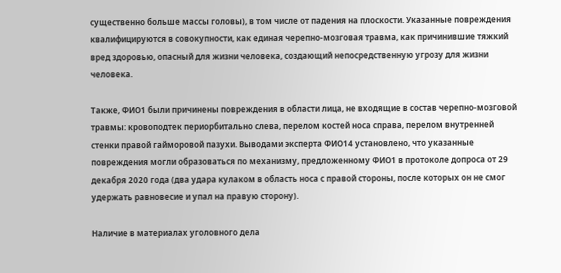существенно больше массы головы), в том числе от падения на плоскости. Указанные повреждения квалифицируются в совокупности, как единая черепно-мозговая травма, как причинившие тяжкий вред здоровью, опасный для жизни человека, создающий непосредственную угрозу для жизни человека.

Также, ФИО1 были причинены повреждения в области лица, не входящие в состав черепно-мозговой травмы: кровоподтек периорбитально слева, перелом костей носа справа, перелом внутренней стенки правой гайморовой пазухи. Выводами эксперта ФИО14 установлено, что указанные повреждения могли образоваться по механизму, предложенному ФИО1 в протоколе допроса от 29 декабря 2020 года (два удара кулаком в область носа с правой стороны, после которых он не смог удержать равновесие и упал на правую сторону).

Наличие в материалах уголовного дела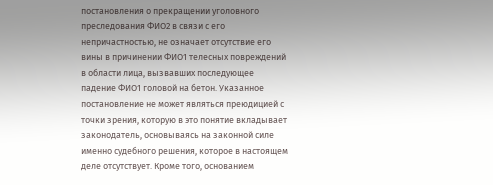постановления о прекращении уголовного преследования ФИО2 в связи с его непричастностью, не означает отсутствие его вины в причинении ФИО1 телесных повреждений в области лица, вызвавших последующее падение ФИО1 головой на бетон. Указанное постановление не может являться преюдицией с точки зрения, которую в это понятие вкладывает законодатель, основываясь на законной силе именно судебного решения, которое в настоящем деле отсутствует. Кроме того, основанием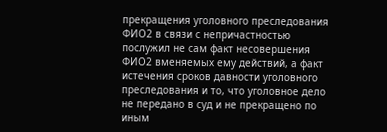прекращения уголовного преследования ФИО2 в связи с непричастностью послужил не сам факт несовершения ФИО2 вменяемых ему действий, а факт истечения сроков давности уголовного преследования и то, что уголовное дело не передано в суд и не прекращено по иным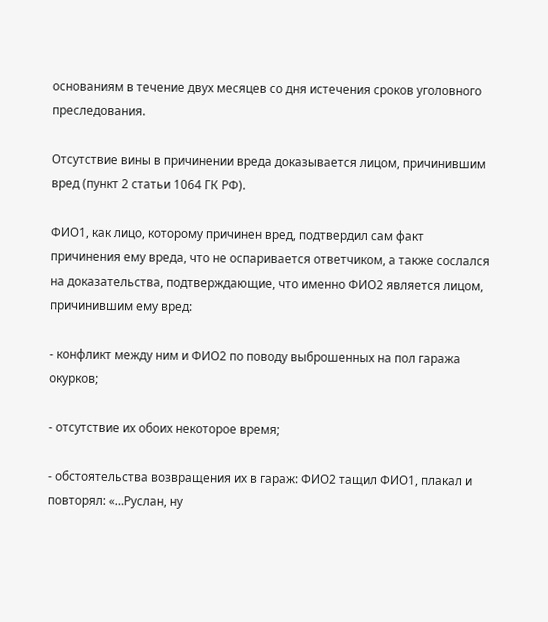основаниям в течение двух месяцев со дня истечения сроков уголовного преследования.

Отсутствие вины в причинении вреда доказывается лицом, причинившим вред (пункт 2 статьи 1064 ГК РФ).

ФИО1, как лицо, которому причинен вред, подтвердил сам факт причинения ему вреда, что не оспаривается ответчиком, а также сослался на доказательства, подтверждающие, что именно ФИО2 является лицом, причинившим ему вред:

- конфликт между ним и ФИО2 по поводу выброшенных на пол гаража окурков;

- отсутствие их обоих некоторое время;

- обстоятельства возвращения их в гараж: ФИО2 тащил ФИО1, плакал и повторял: «…Руслан, ну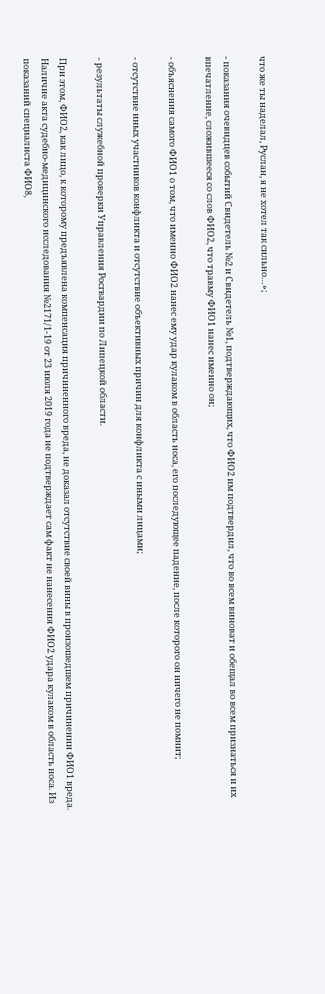что же ты наделал, Руслан, я не хотел так сильно…»;

- показания очевидцев событий Свидетель №2 и Свидетель №1, подтверждающих, что ФИО2 им подтвердил, что во всем виноват и обещал во всем признаться и их впечатление, сложившееся со слов ФИО2, что травму ФИО1 нанес именно он;

- объяснения самого ФИО1 о том, что именно ФИО2 нанес ему удар кулаком в область носа, его последующее падение, после которого он ничего не помнит;

- отсутствие иных участников конфликта и отсутствие объективных причин для конфликта с иными лицами;

- результаты служебной проверки Управления Росгвардии по Липецкой области.

При этом, ФИО2, как лицо, к которому предъявлена компенсация причиненного вреда, не доказал отсутствие своей вины в произошедшем причинении ФИО1 вреда. Наличие акта судебно-медицинского исследования №2171/1-19 от 23 июля 2019 года не подтверждает сам факт не нанесения ФИО2 удара кулаком в область носа. Из показаний специалиста ФИО8,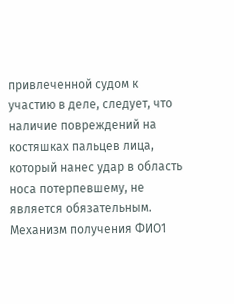привлеченной судом к участию в деле, следует, что наличие повреждений на костяшках пальцев лица, который нанес удар в область носа потерпевшему, не является обязательным. Механизм получения ФИО1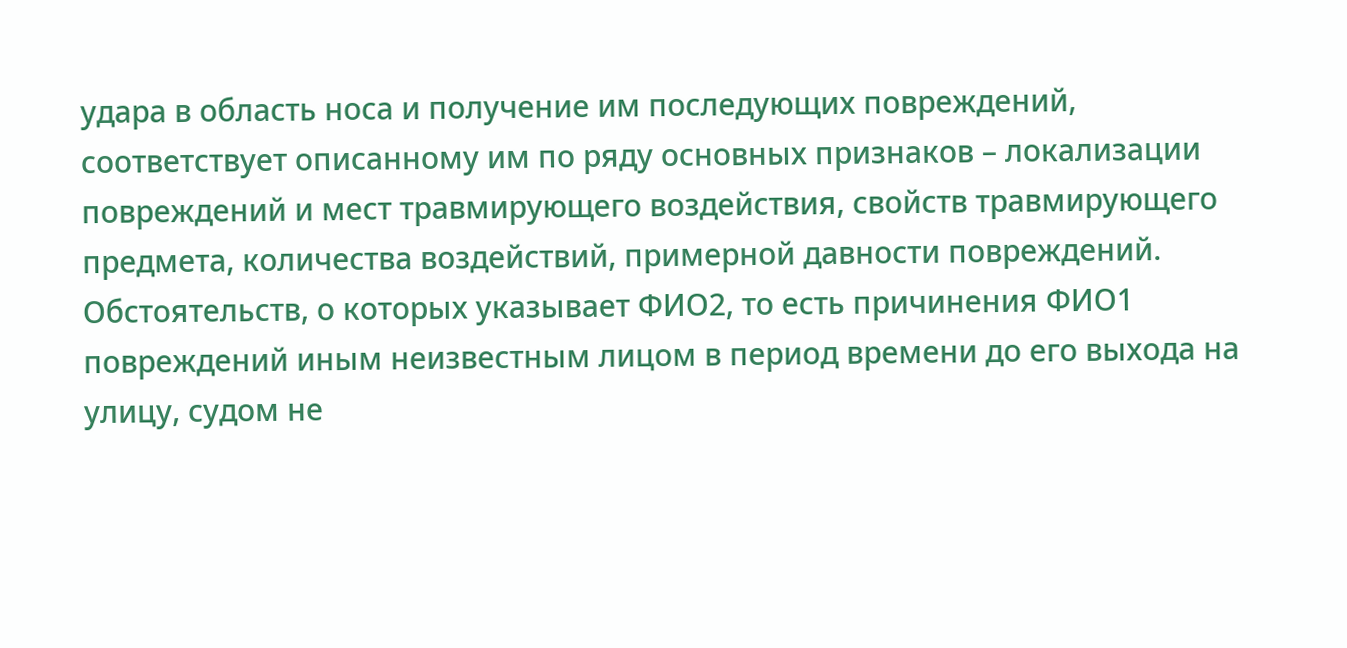удара в область носа и получение им последующих повреждений, соответствует описанному им по ряду основных признаков – локализации повреждений и мест травмирующего воздействия, свойств травмирующего предмета, количества воздействий, примерной давности повреждений. Обстоятельств, о которых указывает ФИО2, то есть причинения ФИО1 повреждений иным неизвестным лицом в период времени до его выхода на улицу, судом не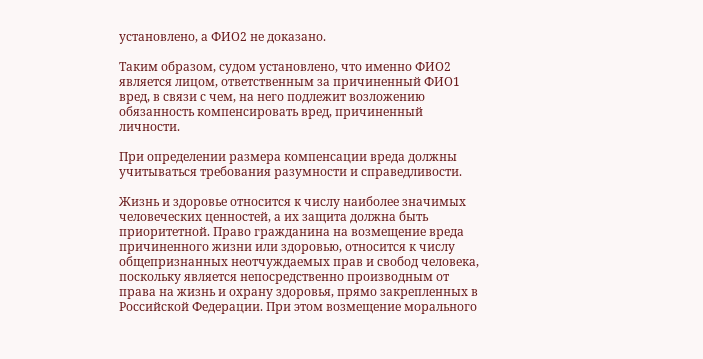установлено, а ФИО2 не доказано.

Таким образом, судом установлено, что именно ФИО2 является лицом, ответственным за причиненный ФИО1 вред, в связи с чем, на него подлежит возложению обязанность компенсировать вред, причиненный личности.

При определении размера компенсации вреда должны учитываться требования разумности и справедливости.

Жизнь и здоровье относится к числу наиболее значимых человеческих ценностей, а их защита должна быть приоритетной. Право гражданина на возмещение вреда причиненного жизни или здоровью, относится к числу общепризнанных неотчуждаемых прав и свобод человека, поскольку является непосредственно производным от права на жизнь и охрану здоровья, прямо закрепленных в Российской Федерации. При этом возмещение морального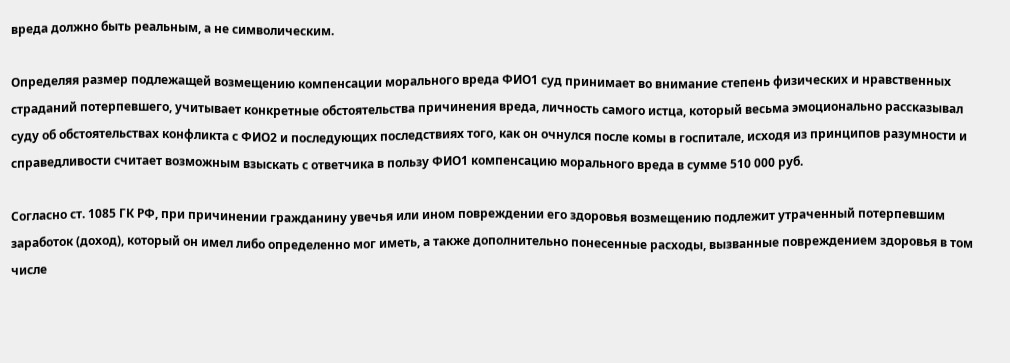вреда должно быть реальным, а не символическим.

Определяя размер подлежащей возмещению компенсации морального вреда ФИО1 суд принимает во внимание степень физических и нравственных страданий потерпевшего, учитывает конкретные обстоятельства причинения вреда, личность самого истца, который весьма эмоционально рассказывал суду об обстоятельствах конфликта с ФИО2 и последующих последствиях того, как он очнулся после комы в госпитале, исходя из принципов разумности и справедливости считает возможным взыскать с ответчика в пользу ФИО1 компенсацию морального вреда в сумме 510 000 руб.

Согласно ст. 1085 ГК РФ, при причинении гражданину увечья или ином повреждении его здоровья возмещению подлежит утраченный потерпевшим заработок (доход), который он имел либо определенно мог иметь, а также дополнительно понесенные расходы, вызванные повреждением здоровья в том числе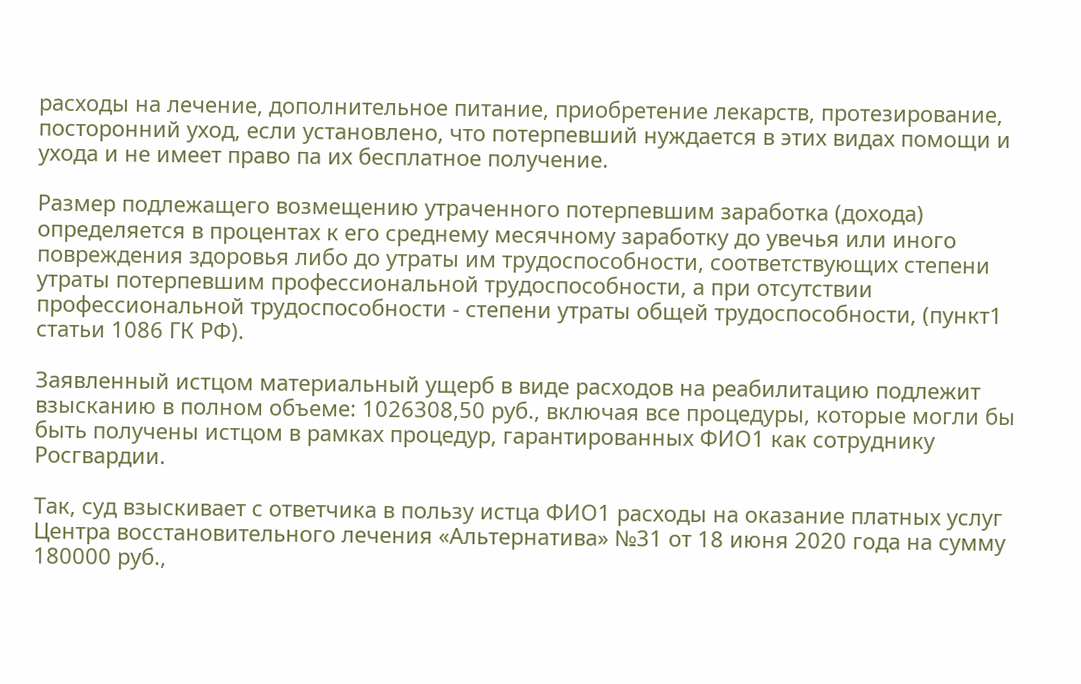расходы на лечение, дополнительное питание, приобретение лекарств, протезирование, посторонний уход, если установлено, что потерпевший нуждается в этих видах помощи и ухода и не имеет право па их бесплатное получение.

Размер подлежащего возмещению утраченного потерпевшим заработка (дохода) определяется в процентах к его среднему месячному заработку до увечья или иного повреждения здоровья либо до утраты им трудоспособности, соответствующих степени утраты потерпевшим профессиональной трудоспособности, а при отсутствии профессиональной трудоспособности - степени утраты общей трудоспособности, (пункт1 статьи 1086 ГК РФ).

Заявленный истцом материальный ущерб в виде расходов на реабилитацию подлежит взысканию в полном объеме: 1026308,50 руб., включая все процедуры, которые могли бы быть получены истцом в рамках процедур, гарантированных ФИО1 как сотруднику Росгвардии.

Так, суд взыскивает с ответчика в пользу истца ФИО1 расходы на оказание платных услуг Центра восстановительного лечения «Альтернатива» №31 от 18 июня 2020 года на сумму 180000 руб.,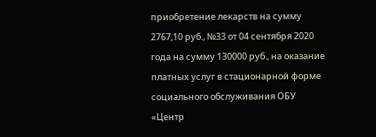приобретение лекарств на сумму 2767,10 руб., №33 от 04 сентября 2020 года на сумму 130000 руб., на оказание платных услуг в стационарной форме социального обслуживания ОБУ «Центр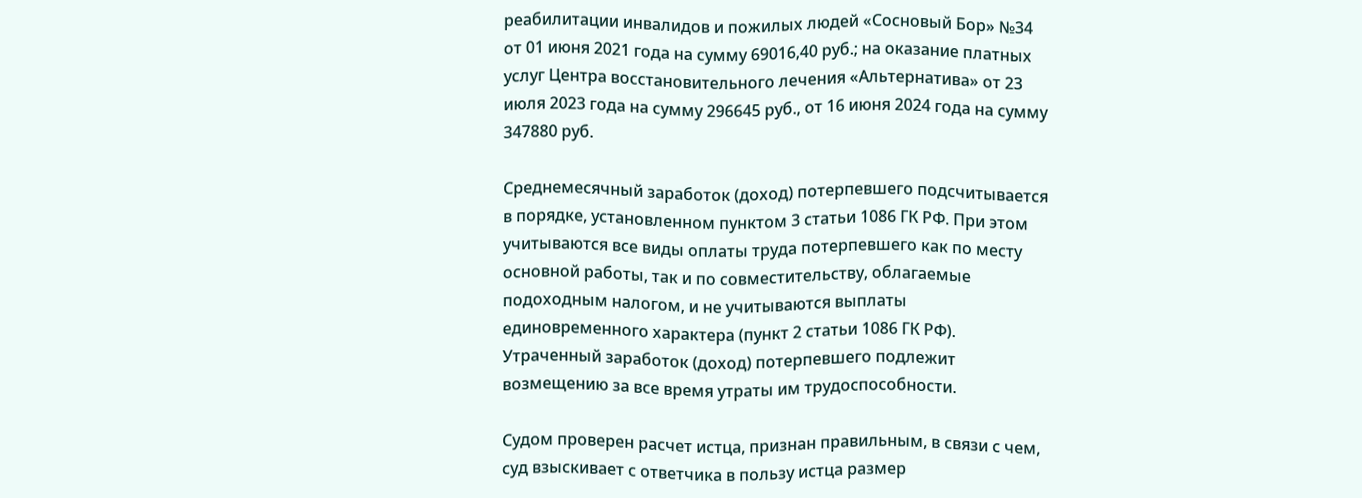реабилитации инвалидов и пожилых людей «Сосновый Бор» №34 от 01 июня 2021 года на сумму 69016,40 руб.; на оказание платных услуг Центра восстановительного лечения «Альтернатива» от 23 июля 2023 года на сумму 296645 руб., от 16 июня 2024 года на сумму 347880 руб.

Среднемесячный заработок (доход) потерпевшего подсчитывается в порядке, установленном пунктом 3 статьи 1086 ГК РФ. При этом учитываются все виды оплаты труда потерпевшего как по месту основной работы, так и по совместительству, облагаемые подоходным налогом, и не учитываются выплаты единовременного характера (пункт 2 статьи 1086 ГК РФ). Утраченный заработок (доход) потерпевшего подлежит возмещению за все время утраты им трудоспособности.

Судом проверен расчет истца, признан правильным, в связи с чем, суд взыскивает с ответчика в пользу истца размер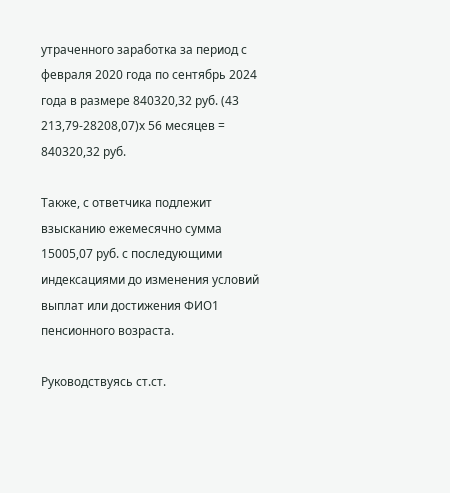утраченного заработка за период с февраля 2020 года по сентябрь 2024 года в размере 840320,32 руб. (43 213,79-28208,07)х 56 месяцев = 840320,32 руб.

Также, с ответчика подлежит взысканию ежемесячно сумма 15005,07 руб. с последующими индексациями до изменения условий выплат или достижения ФИО1 пенсионного возраста.

Руководствуясь ст.ст.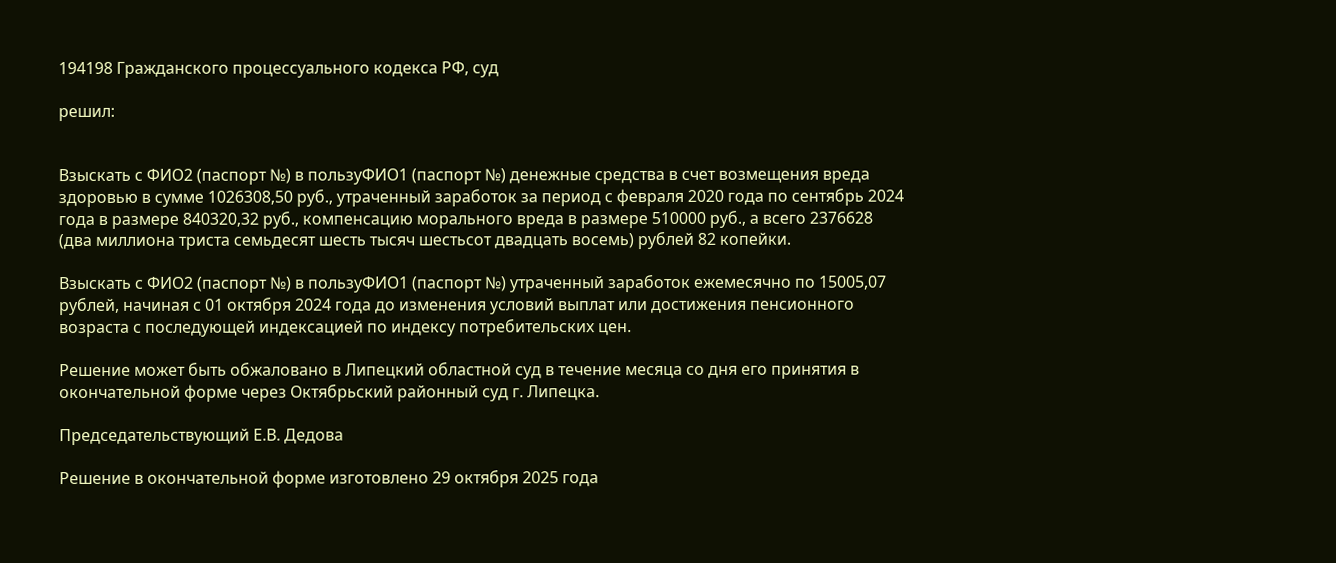194198 Гражданского процессуального кодекса РФ, суд

решил:


Взыскать с ФИО2 (паспорт №) в пользуФИО1 (паспорт №) денежные средства в счет возмещения вреда здоровью в сумме 1026308,50 руб., утраченный заработок за период с февраля 2020 года по сентябрь 2024 года в размере 840320,32 руб., компенсацию морального вреда в размере 510000 руб., а всего 2376628 (два миллиона триста семьдесят шесть тысяч шестьсот двадцать восемь) рублей 82 копейки.

Взыскать с ФИО2 (паспорт №) в пользуФИО1 (паспорт №) утраченный заработок ежемесячно по 15005,07 рублей, начиная с 01 октября 2024 года до изменения условий выплат или достижения пенсионного возраста с последующей индексацией по индексу потребительских цен.

Решение может быть обжаловано в Липецкий областной суд в течение месяца со дня его принятия в окончательной форме через Октябрьский районный суд г. Липецка.

Председательствующий Е.В. Дедова

Решение в окончательной форме изготовлено 29 октября 2025 года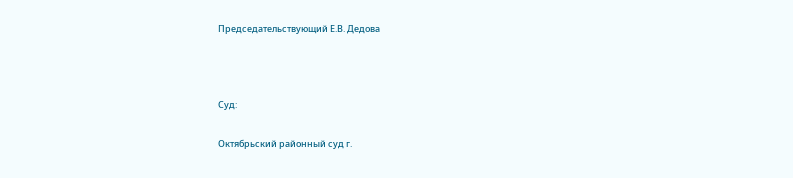Председательствующий Е.В. Дедова



Суд:

Октябрьский районный суд г.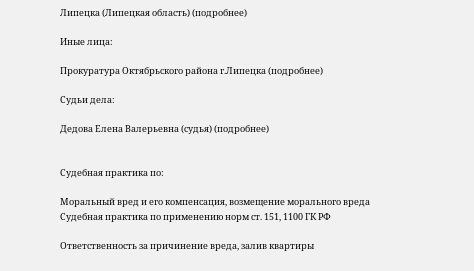Липецка (Липецкая область) (подробнее)

Иные лица:

Прокуратура Октябрьского района г.Липецка (подробнее)

Судьи дела:

Дедова Елена Валерьевна (судья) (подробнее)


Судебная практика по:

Моральный вред и его компенсация, возмещение морального вреда
Судебная практика по применению норм ст. 151, 1100 ГК РФ

Ответственность за причинение вреда, залив квартиры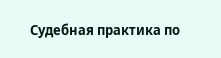Судебная практика по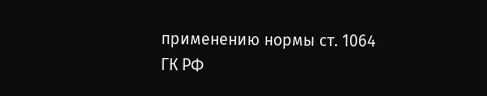применению нормы ст. 1064 ГК РФ